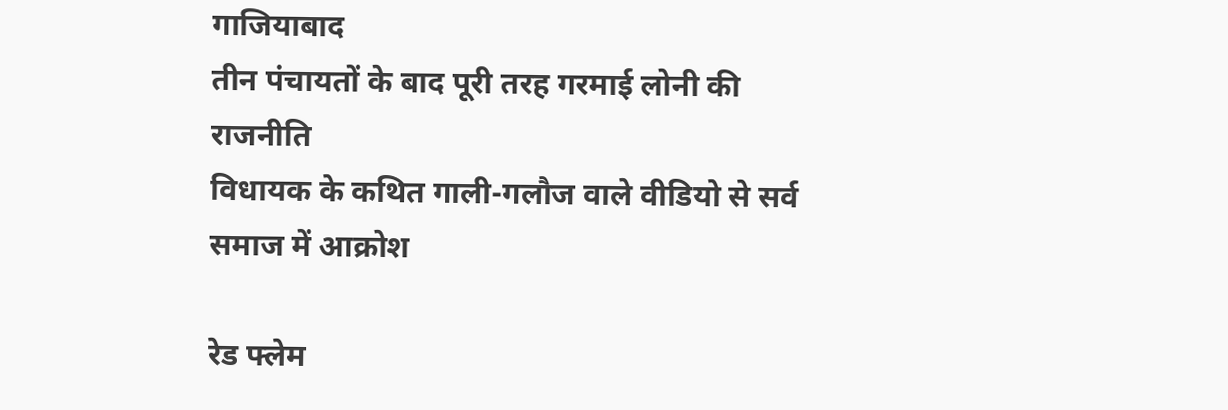गाजियाबाद
तीन पंचायतों के बाद पूरी तरह गरमाई लोनी की राजनीति
विधायक के कथित गाली-गलौज वाले वीडियो से सर्व समाज में आक्रोश

रेड फ्लेम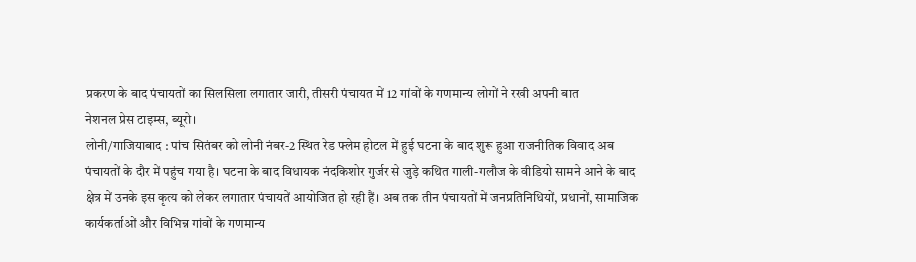प्रकरण के बाद पंचायतों का सिलसिला लगातार जारी, तीसरी पंचायत में 12 गांवों के गणमान्य लोगों ने रखी अपनी बात
नेशनल प्रेस टाइम्स, ब्यूरो।
लोनी/गाजियाबाद : पांच सितंबर को लोनी नंबर-2 स्थित रेड फ्लेम होटल में हुई घटना के बाद शुरू हुआ राजनीतिक विवाद अब पंचायतों के दौर में पहुंच गया है। घटना के बाद विधायक नंदकिशोर गुर्जर से जुड़े कथित गाली-गलौज के वीडियो सामने आने के बाद क्षेत्र में उनके इस कृत्य को लेकर लगातार पंचायतें आयोजित हो रही हैं। अब तक तीन पंचायतों में जनप्रतिनिधियों, प्रधानों, सामाजिक कार्यकर्ताओं और विभिन्न गांवों के गणमान्य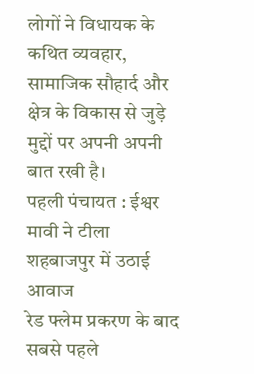लोगों ने विधायक के कथित व्यवहार, सामाजिक सौहार्द और क्षेत्र के विकास से जुड़े मुद्दों पर अपनी अपनी बात रखी है।
पहली पंचायत : ईश्वर मावी ने टीला शहबाजपुर में उठाई आवाज
रेड फ्लेम प्रकरण के बाद सबसे पहले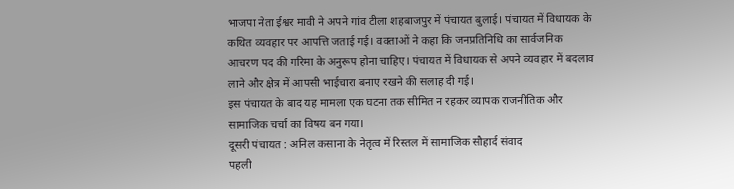भाजपा नेता ईश्वर मावी ने अपने गांव टीला शहबाजपुर में पंचायत बुलाई। पंचायत में विधायक के कथित व्यवहार पर आपत्ति जताई गई। वक्ताओं ने कहा कि जनप्रतिनिधि का सार्वजनिक आचरण पद की गरिमा के अनुरूप होना चाहिए। पंचायत में विधायक से अपने व्यवहार में बदलाव लाने और क्षेत्र में आपसी भाईचारा बनाए रखने की सलाह दी गई।
इस पंचायत के बाद यह मामला एक घटना तक सीमित न रहकर व्यापक राजनीतिक और सामाजिक चर्चा का विषय बन गया।
दूसरी पंचायत : अनिल कसाना के नेतृत्व में रिस्तल में सामाजिक सौहार्द संवाद
पहली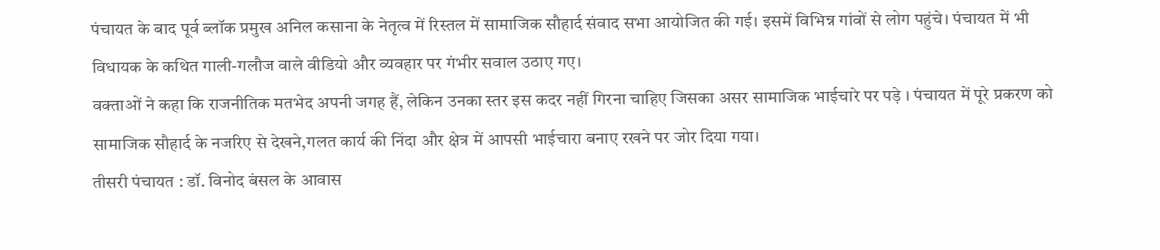पंचायत के बाद पूर्व ब्लॉक प्रमुख अनिल कसाना के नेतृत्व में रिस्तल में सामाजिक सौहार्द संवाद सभा आयोजित की गई। इसमें विभिन्न गांवों से लोग पहुंचे। पंचायत में भी विधायक के कथित गाली-गलौज वाले वीडियो और व्यवहार पर गंभीर सवाल उठाए गए।
वक्ताओं ने कहा कि राजनीतिक मतभेद अपनी जगह हैं, लेकिन उनका स्तर इस कदर नहीं गिरना चाहिए जिसका असर सामाजिक भाईचारे पर पड़े । पंचायत में पूरे प्रकरण को सामाजिक सौहार्द के नजरिए से देखने,गलत कार्य की निंदा और क्षेत्र में आपसी भाईचारा बनाए रखने पर जोर दिया गया।
तीसरी पंचायत : डॉ. विनोद बंसल के आवास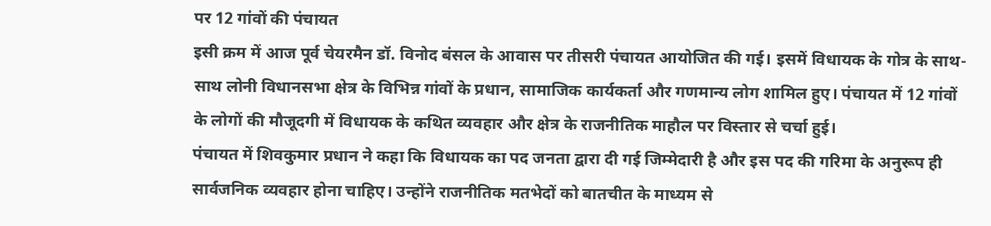पर 12 गांवों की पंचायत
इसी क्रम में आज पूर्व चेयरमैन डॉ. विनोद बंसल के आवास पर तीसरी पंचायत आयोजित की गई। इसमें विधायक के गोत्र के साथ-साथ लोनी विधानसभा क्षेत्र के विभिन्न गांवों के प्रधान, सामाजिक कार्यकर्ता और गणमान्य लोग शामिल हुए। पंचायत में 12 गांवों के लोगों की मौजूदगी में विधायक के कथित व्यवहार और क्षेत्र के राजनीतिक माहौल पर विस्तार से चर्चा हुई।
पंचायत में शिवकुमार प्रधान ने कहा कि विधायक का पद जनता द्वारा दी गई जिम्मेदारी है और इस पद की गरिमा के अनुरूप ही सार्वजनिक व्यवहार होना चाहिए। उन्होंने राजनीतिक मतभेदों को बातचीत के माध्यम से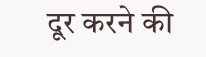दूर करने की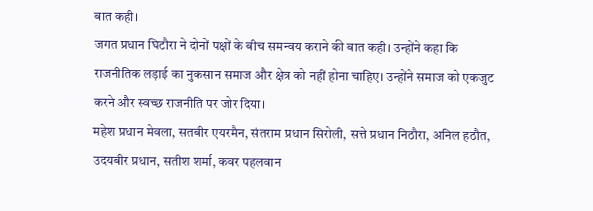बात कही।
जगत प्रधान घिटौरा ने दोनों पक्षों के बीच समन्वय कराने की बात कही। उन्होंने कहा कि राजनीतिक लड़ाई का नुकसान समाज और क्षेत्र को नहीं होना चाहिए। उन्होंने समाज को एकजुट करने और स्वच्छ राजनीति पर जोर दिया।
महेश प्रधान मेवला, सतबीर एयरमैन, संतराम प्रधान सिरोली, सत्ते प्रधान निठौरा, अनिल हठौत, उदयबीर प्रधान, सतीश शर्मा, कवर पहलवान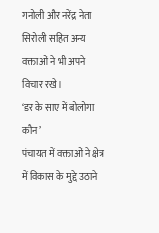गनोली और नरेंद्र नेता सिरोली सहित अन्य वक्ताओं ने भी अपने विचार रखे।
‘डर के साए में बोलोगा कौन’
पंचायत में वक्ताओं ने क्षेत्र में विकास के मुद्दे उठाने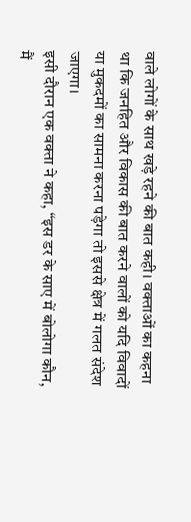वाले लोगों के साथ खड़े रहने की बात कही। वक्ताओं का कहना था कि जनहित और विकास की बात करने वालों को यदि विवादों या मुकदमों का सामना करना पड़ेगा तो इससे क्षेत्र में गलत संदेश जाएगा।
इसी दौरान एक वक्ता ने कहा, “इस डर के साए में बोलोगा कौन, मैं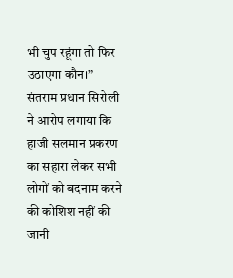भी चुप रहूंगा तो फिर उठाएगा कौन।”
संतराम प्रधान सिरोली ने आरोप लगाया कि हाजी सलमान प्रकरण का सहारा लेकर सभी लोगों को बदनाम करने की कोशिश नहीं की जानी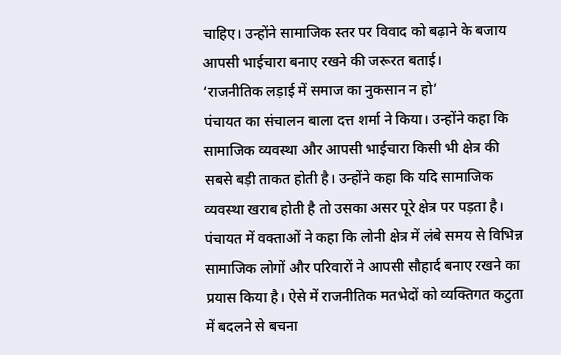चाहिए। उन्होंने सामाजिक स्तर पर विवाद को बढ़ाने के बजाय आपसी भाईचारा बनाए रखने की जरूरत बताई।
‘राजनीतिक लड़ाई में समाज का नुकसान न हो’
पंचायत का संचालन बाला दत्त शर्मा ने किया। उन्होंने कहा कि सामाजिक व्यवस्था और आपसी भाईचारा किसी भी क्षेत्र की सबसे बड़ी ताकत होती है। उन्होंने कहा कि यदि सामाजिक व्यवस्था खराब होती है तो उसका असर पूरे क्षेत्र पर पड़ता है।
पंचायत में वक्ताओं ने कहा कि लोनी क्षेत्र में लंबे समय से विभिन्न सामाजिक लोगों और परिवारों ने आपसी सौहार्द बनाए रखने का प्रयास किया है। ऐसे में राजनीतिक मतभेदों को व्यक्तिगत कटुता में बदलने से बचना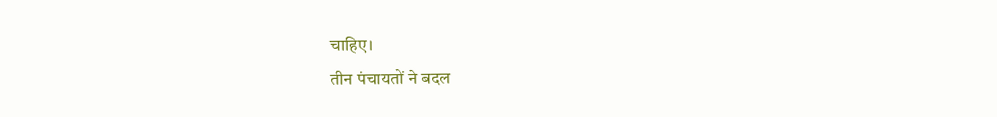चाहिए।
तीन पंचायतों ने बदल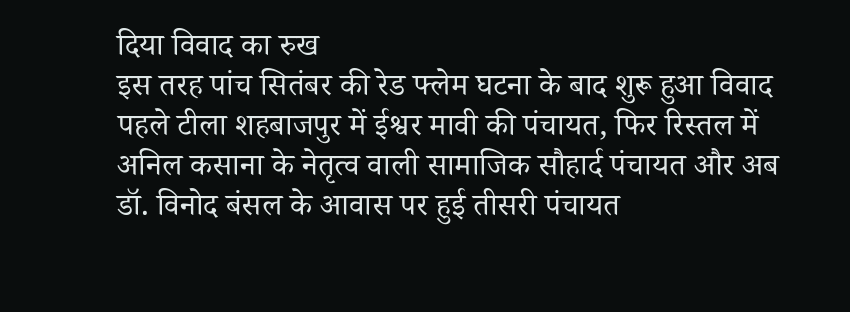दिया विवाद का रुख
इस तरह पांच सितंबर की रेड फ्लेम घटना के बाद शुरू हुआ विवाद पहले टीला शहबाजपुर में ईश्वर मावी की पंचायत, फिर रिस्तल में अनिल कसाना के नेतृत्व वाली सामाजिक सौहार्द पंचायत और अब डॉ. विनोद बंसल के आवास पर हुई तीसरी पंचायत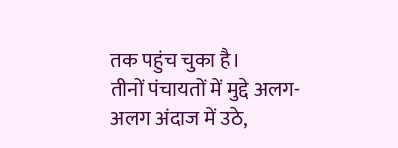तक पहुंच चुका है।
तीनों पंचायतों में मुद्दे अलग-अलग अंदाज में उठे,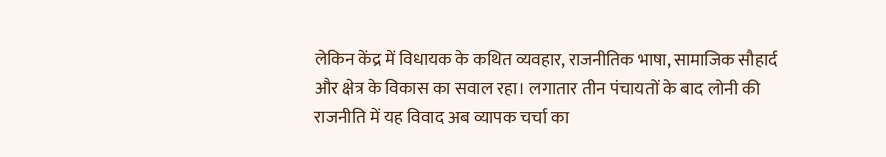लेकिन केंद्र में विधायक के कथित व्यवहार, राजनीतिक भाषा, सामाजिक सौहार्द और क्षेत्र के विकास का सवाल रहा। लगातार तीन पंचायतों के बाद लोनी की राजनीति में यह विवाद अब व्यापक चर्चा का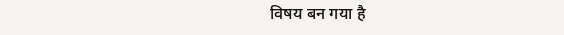विषय बन गया है